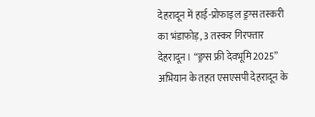देहरादून में हाई-प्रोफाइल ड्रग्स तस्करी का भंडाफोड़, 3 तस्कर गिरफ्तार
देहरादून। “ड्रग्स फ्री देवभूमि 2025” अभियान के तहत एसएसपी देहरादून के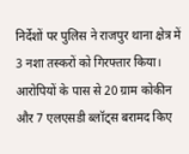निर्देशों पर पुलिस ने राजपुर थाना क्षेत्र में 3 नशा तस्करों को गिरफ्तार किया। आरोपियों के पास से 20 ग्राम कोकीन और 7 एलएसडी ब्लॉट्स बरामद किए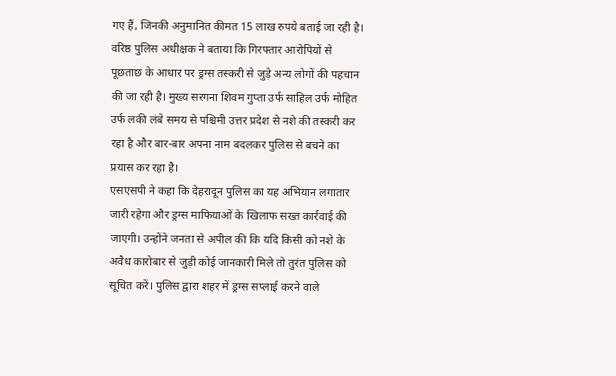गए हैं, जिनकी अनुमानित कीमत 15 लाख रुपये बताई जा रही है।
वरिष्ठ पुलिस अधीक्षक ने बताया कि गिरफ्तार आरोपियों से पूछताछ के आधार पर ड्रग्स तस्करी से जुड़े अन्य लोगों की पहचान की जा रही है। मुख्य सरगना शिवम गुप्ता उर्फ साहिल उर्फ मोहित उर्फ लकी लंबे समय से पश्चिमी उत्तर प्रदेश से नशे की तस्करी कर रहा है और बार-बार अपना नाम बदलकर पुलिस से बचने का प्रयास कर रहा है।
एसएसपी ने कहा कि देहरादून पुलिस का यह अभियान लगातार जारी रहेगा और ड्रग्स माफियाओं के खिलाफ सख्त कार्रवाई की जाएगी। उन्होंने जनता से अपील की कि यदि किसी को नशे के अवैध कारोबार से जुड़ी कोई जानकारी मिले तो तुरंत पुलिस को सूचित करें। पुलिस द्वारा शहर में ड्रग्स सप्लाई करने वाले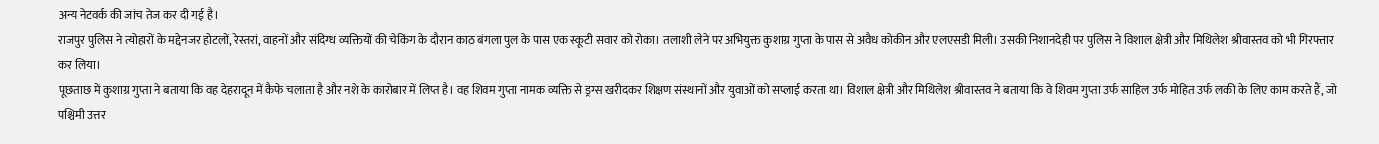अन्य नेटवर्क की जांच तेज कर दी गई है।
राजपुर पुलिस ने त्योहारों के मद्देनजर होटलों, रेस्तरां, वाहनों और संदिग्ध व्यक्तियों की चेकिंग के दौरान काठ बंगला पुल के पास एक स्कूटी सवार को रोका। तलाशी लेने पर अभियुक्त कुशाग्र गुप्ता के पास से अवैध कोकीन और एलएसडी मिली। उसकी निशानदेही पर पुलिस ने विशाल क्षेत्री और मिथिलेश श्रीवास्तव को भी गिरफ्तार कर लिया।
पूछताछ में कुशाग्र गुप्ता ने बताया कि वह देहरादून में कैफे चलाता है और नशे के कारोबार में लिप्त है। वह शिवम गुप्ता नामक व्यक्ति से ड्रग्स खरीदकर शिक्षण संस्थानों और युवाओं को सप्लाई करता था। विशाल क्षेत्री और मिथिलेश श्रीवास्तव ने बताया कि वे शिवम गुप्ता उर्फ साहिल उर्फ मोहित उर्फ लकी के लिए काम करते हैं, जो पश्चिमी उत्तर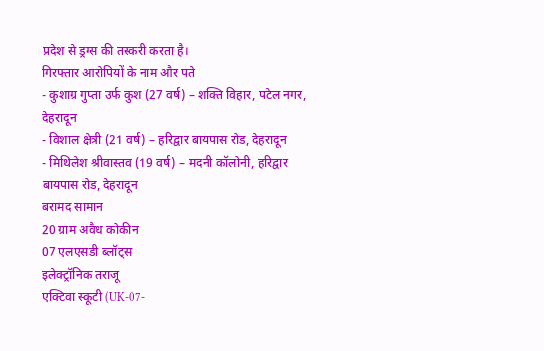प्रदेश से ड्रग्स की तस्करी करता है।
गिरफ्तार आरोपियों के नाम और पते
- कुशाग्र गुप्ता उर्फ कुश (27 वर्ष) – शक्ति विहार, पटेल नगर, देहरादून
- विशाल क्षेत्री (21 वर्ष) – हरिद्वार बायपास रोड, देहरादून
- मिथिलेश श्रीवास्तव (19 वर्ष) – मदनी कॉलोनी, हरिद्वार बायपास रोड, देहरादून
बरामद सामान
20 ग्राम अवैध कोकीन
07 एलएसडी ब्लॉट्स
इलेक्ट्रॉनिक तराजू
एक्टिवा स्कूटी (UK-07-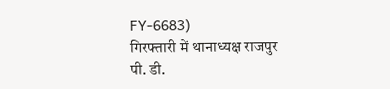FY-6683)
गिरफ्तारी में थानाध्यक्ष राजपुर पी. डी.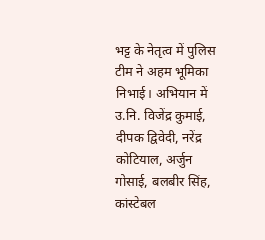भट्ट के नेतृत्व में पुलिस टीम ने अहम भूमिका निभाई। अभियान में उ.नि. विजेंद्र कुमाई, दीपक द्विवेदी, नरेंद्र कोटियाल, अर्जुन गोसाई, बलबीर सिंह, कांस्टेबल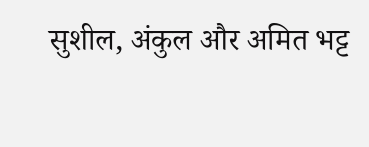सुशील, अंकुल और अमित भट्ट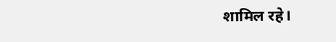शामिल रहे।